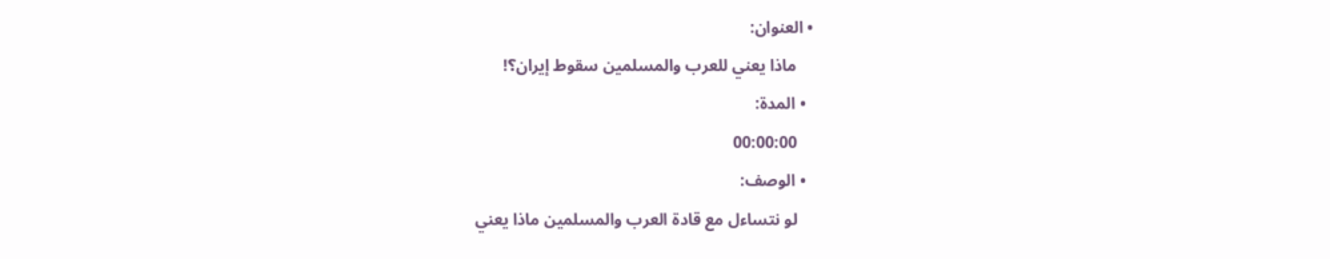• العنوان:
    ماذا يعني للعرب والمسلمين سقوط إيران؟!
  • المدة:
    00:00:00
  • الوصف:
    لو نتساءل مع قادة العرب والمسلمين ماذا يعني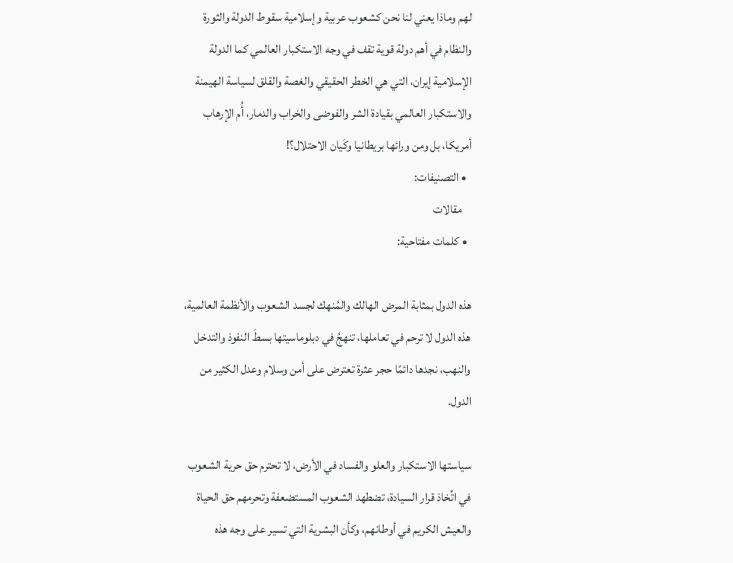لهم وماذا يعني لنا نحن كشعوب عربية وإسلامية سقوط الدولة والثورة والنظام في أهم دولة قوية تقف في وجه الاستكبار العالمي كما الدولة الإسلامية إيران، التي هي الخطر الحقيقي والغصة والقلق لسياسة الهيمنة والاستكبار العالمي بقيادة الشر والفوضى والخراب والدمار، أُم الإرهاب أمريكا، بل ومن ورائها بريطانيا وكَيان الاحتلال؟!
  • التصنيفات:
    مقالات
  • كلمات مفتاحية:

هذه الدول بمثابة المرض الهالك والمُنهك لجسد الشعوب والأنظمة العالمية، هذه الدول لا ترحم في تعاملها، تنهجُ في دبلوماسيتها بسطَ النفوذ والتدخل والنهب، نجدها دائمًا حجر عثرة تعترض على أمن وسلام وعدل الكثير من الدول.

سياستها الاستكبار والعلو والفساد في الأرض، لا تحترم حق حرية الشعوب في اتِّخاذ قرار السيادة، تضطهد الشعوب المستضعفة وتحرمهم حق الحياة والعيش الكريم في أوطانهم، وكأن البشرية التي تسير على وجه هذه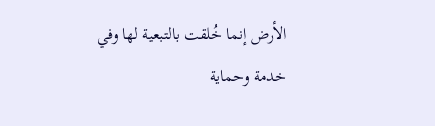الأرض إنما خُلقت بالتبعية لها وفي خدمة وحماية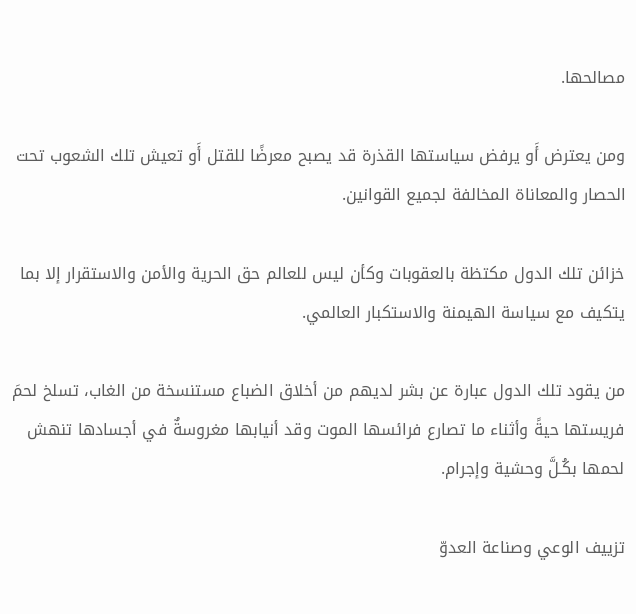مصالحها.

ومن يعترض أَو يرفض سياستها القذرة قد يصبح معرضًا للقتل أَو تعيش تلك الشعوب تحت الحصار والمعاناة المخالفة لجميع القوانين.

خزائن تلك الدول مكتظة بالعقوبات وكأن ليس للعالم حق الحرية والأمن والاستقرار إلا بما يتكيف مع سياسة الهيمنة والاستكبار العالمي.

من يقود تلك الدول عبارة عن بشر لديهم من أخلاق الضباع مستنسخة من الغاب، تسلخ لحمَ فريستها حيةً وأثناء ما تصارع فرائسها الموت وقد أنيابها مغروسةٌ في أجسادها تنهش لحمها بكُـلَّ وحشية وإجرام.

تزييف الوعي وصناعة العدوّ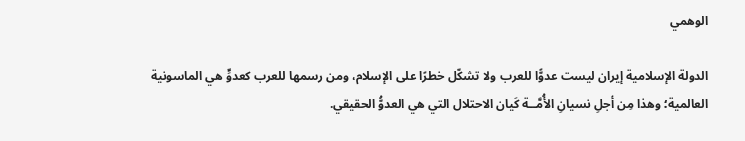الوهمي

الدولة الإسلامية إيران ليست عدوًّا للعرب ولا تشكّل خطرًا على الإسلام، ومن رسمها للعرب كعدوٍّ هي الماسونية العالمية؛ وهذا مِن أجلِ نسيانِ الأُمَّــة كَيان الاحتلال التي هي العدوُّ الحقيقي.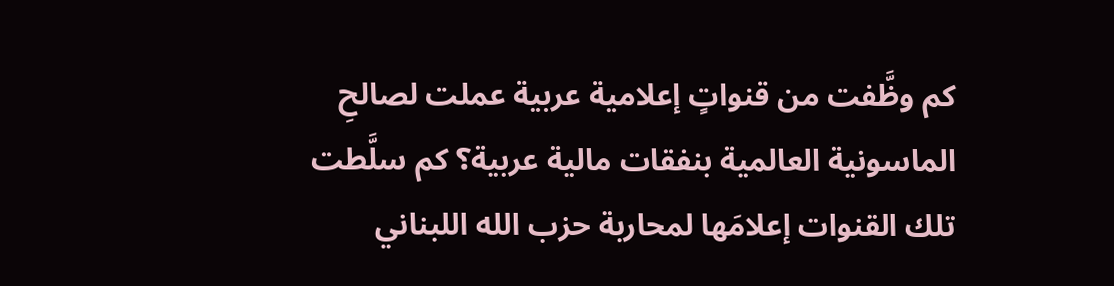كم وظَّفت من قنواتٍ إعلامية عربية عملت لصالحِ الماسونية العالمية بنفقات مالية عربية؟ كم سلَّطت تلك القنوات إعلامَها لمحاربة حزب الله اللبناني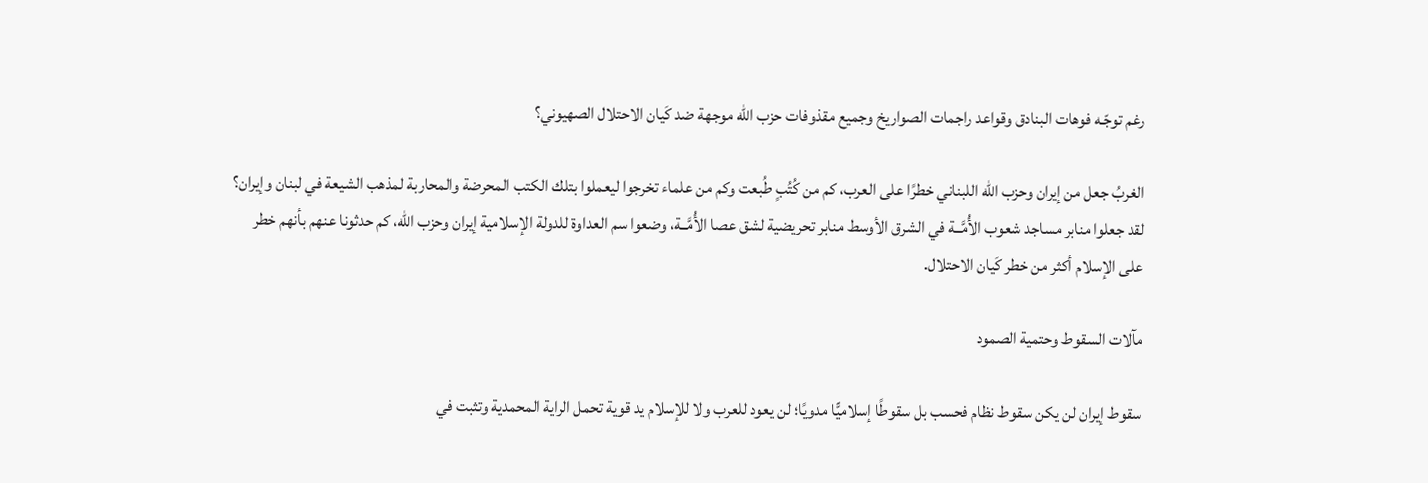رغم توجّـه فوهات البنادق وقواعد راجمات الصواريخ وجميع مقذوفات حزب الله موجهة ضد كَيان الاحتلال الصهيوني؟

الغربُ جعل من إيران وحزب الله اللبناني خطرًا على العرب، كم من كُتُبٍ طُبعت وكم من علماء تخرجوا ليعملوا بتلك الكتب المحرضة والمحاربة لمذهب الشيعة في لبنان وإيران؟ لقد جعلوا منابر مساجد شعوب الأُمَّــة في الشرق الأوسط منابر تحريضية لشق عصا الأُمَّــة، وضعوا سم العداوة للدولة الإسلامية إيران وحزب الله، كم حدثونا عنهم بأنهم خطر على الإسلام أكثر من خطر كَيان الاحتلال.

مآلات السقوط وحتمية الصمود

سقوط إيران لن يكن سقوط نظام فحسب بل سقوطًا إسلاميًّا مدويًا؛ لن يعود للعرب ولا للإسلام يد قوية تحمل الراية المحمدية وتثبت في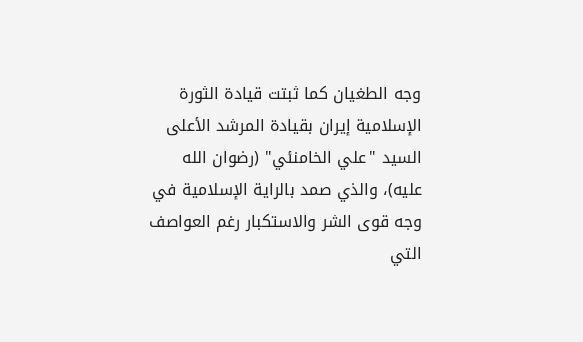وجه الطغيان كما ثبتت قيادة الثورة الإسلامية إيران بقيادة المرشد الأعلى السيد "علي الخامنئي" (رضوان الله عليه)، والذي صمد بالراية الإسلامية في وجه قوى الشر والاستكبار رغم العواصف التي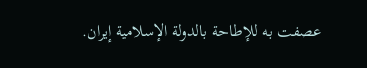عصفت به للإطاحة بالدولة الإسلامية إيران.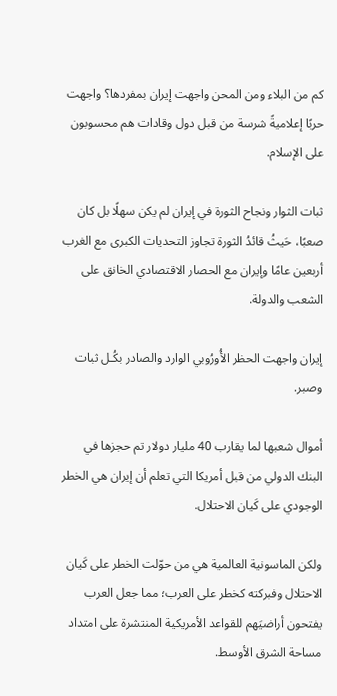كم من البلاء ومن المحن واجهت إيران بمفردها؟ واجهت حربًا إعلاميةً شرسة من قبل دول وقادات هم محسوبون على الإسلام.

ثبات الثوار ونجاح الثورة في إيران لم يكن سهلًا بل كان صعبًا، حَيثُ قائدُ الثورة تجاوز التحديات الكبرى مع الغرب أربعين عامًا وإيران مع الحصار الاقتصادي الخانق على الشعب والدولة.

إيران واجهت الحظر الأُورُوبي الوارد والصادر بكُـل ثبات وصبر.

أموال شعبها لما يقارب 40 مليار دولار تم حجزها في البنك الدولي من قبل أمريكا التي تعلم أن إيران هي الخطر الوجودي على كَيان الاحتلال.

ولكن الماسونية العالمية هي من حوّلت الخطر على كَيان الاحتلال وفبركته كخطر على العرب؛ مما جعل العرب يفتحون أراضيَهم للقواعد الأمريكية المنتشرة على امتداد مساحة الشرق الأوسط.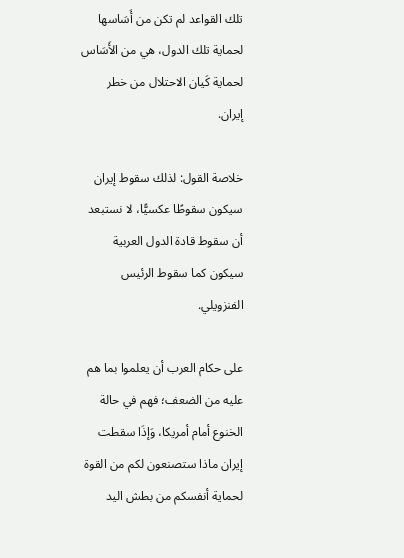تلك القواعد لم تكن من أَسَاسها لحماية تلك الدول، هي من الأَسَاس لحماية كَيان الاحتلال من خطر إيران.

خلاصة القول: لذلك سقوط إيران سيكون سقوطًا عكسيًّا، لا نستبعد أن سقوط قادة الدول العربية سيكون كما سقوط الرئيس الفنزويلي.

على حكام العرب أن يعلموا بما هم عليه من الضعف؛ فهم في حالة الخنوع أمام أمريكا، وَإذَا سقطت إيران ماذا ستصنعون لكم من القوة لحماية أنفسكم من بطش اليد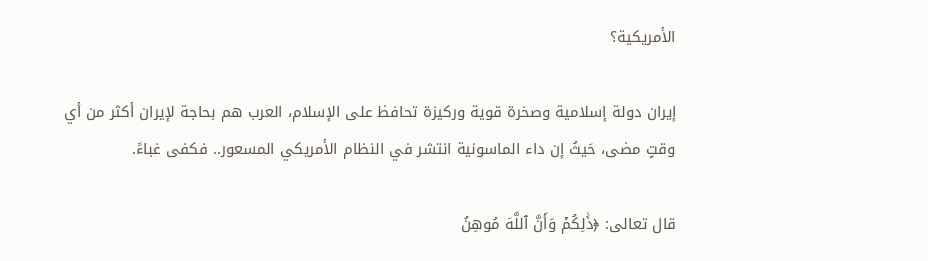الأمريكية؟

إيران دولة إسلامية وصخرة قوية وركيزة تحافظ على الإسلام، العرب هم بحاجة لإيران أكثر من أي وقتٍ مضى، حَيثُ إن داء الماسونية انتشر في النظام الأمريكي المسعور.. فكفى غباءً.

قال تعالى: ﴿ذَٰلِكُمۡ وَأَنَّ ٱللَّهَ مُوهِنُ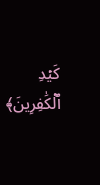كَيۡدِ ٱلۡكَٰفِرِينَ﴾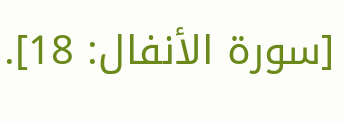[سورة الأنفال: 18].